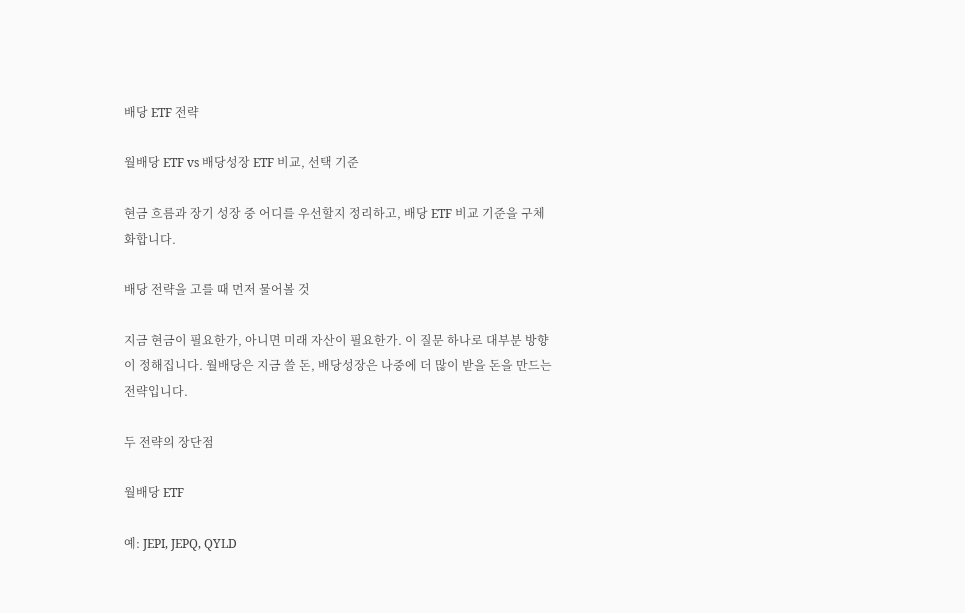배당 ETF 전략

월배당 ETF vs 배당성장 ETF 비교, 선택 기준

현금 흐름과 장기 성장 중 어디를 우선할지 정리하고, 배당 ETF 비교 기준을 구체화합니다.

배당 전략을 고를 때 먼저 물어볼 것

지금 현금이 필요한가, 아니면 미래 자산이 필요한가. 이 질문 하나로 대부분 방향이 정해집니다. 월배당은 지금 쓸 돈, 배당성장은 나중에 더 많이 받을 돈을 만드는 전략입니다.

두 전략의 장단점

월배당 ETF

예: JEPI, JEPQ, QYLD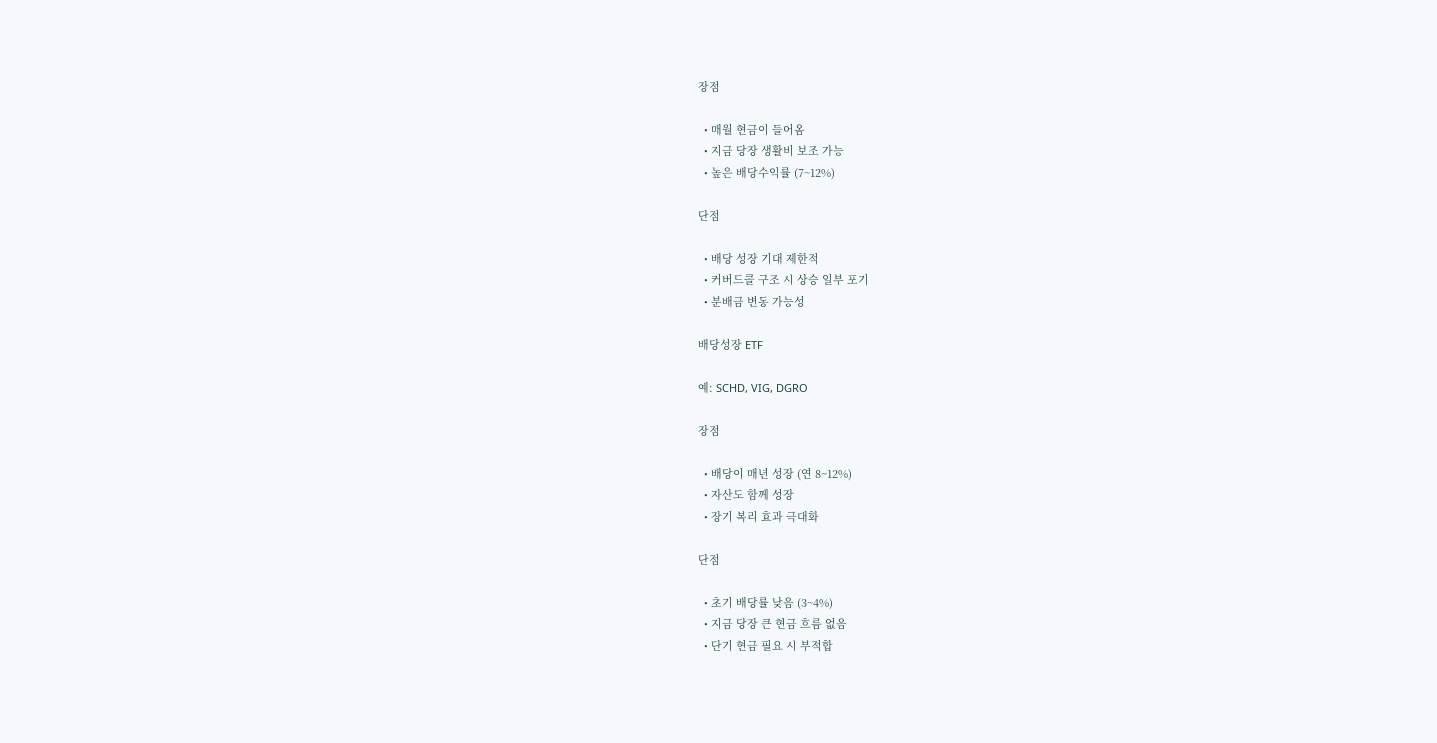장점

  • 매월 현금이 들어옴
  • 지금 당장 생활비 보조 가능
  • 높은 배당수익률 (7~12%)

단점

  • 배당 성장 기대 제한적
  • 커버드콜 구조 시 상승 일부 포기
  • 분배금 변동 가능성

배당성장 ETF

예: SCHD, VIG, DGRO

장점

  • 배당이 매년 성장 (연 8~12%)
  • 자산도 함께 성장
  • 장기 복리 효과 극대화

단점

  • 초기 배당률 낮음 (3~4%)
  • 지금 당장 큰 현금 흐름 없음
  • 단기 현금 필요 시 부적합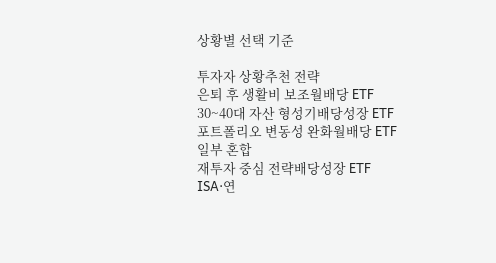상황별 선택 기준

투자자 상황추천 전략
은퇴 후 생활비 보조월배당 ETF
30~40대 자산 형성기배당성장 ETF
포트폴리오 변동성 완화월배당 ETF 일부 혼합
재투자 중심 전략배당성장 ETF
ISA·연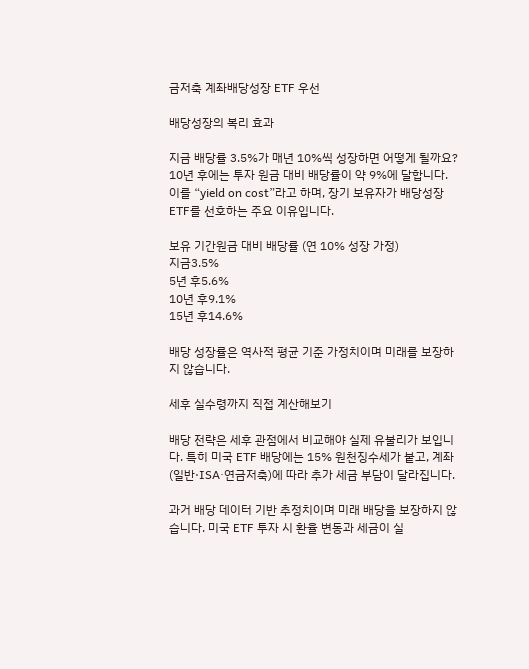금저축 계좌배당성장 ETF 우선

배당성장의 복리 효과

지금 배당률 3.5%가 매년 10%씩 성장하면 어떻게 될까요? 10년 후에는 투자 원금 대비 배당률이 약 9%에 달합니다. 이를 “yield on cost”라고 하며, 장기 보유자가 배당성장 ETF를 선호하는 주요 이유입니다.

보유 기간원금 대비 배당률 (연 10% 성장 가정)
지금3.5%
5년 후5.6%
10년 후9.1%
15년 후14.6%

배당 성장률은 역사적 평균 기준 가정치이며 미래를 보장하지 않습니다.

세후 실수령까지 직접 계산해보기

배당 전략은 세후 관점에서 비교해야 실제 유불리가 보입니다. 특히 미국 ETF 배당에는 15% 원천징수세가 붙고, 계좌(일반·ISA·연금저축)에 따라 추가 세금 부담이 달라집니다.

과거 배당 데이터 기반 추정치이며 미래 배당을 보장하지 않습니다. 미국 ETF 투자 시 환율 변동과 세금이 실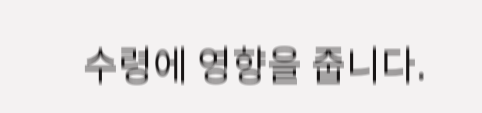수령에 영향을 줍니다.